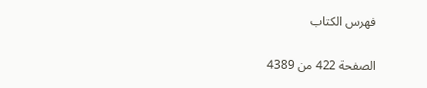فهرس الكتاب

الصفحة 422 من 4389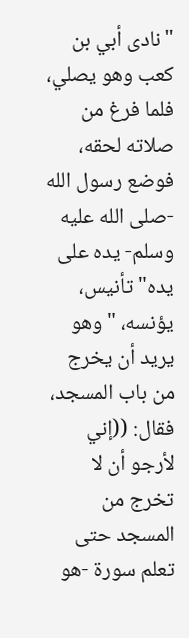"نادى أبي بن كعب وهو يصلي، فلما فرغ من صلاته لحقه، فوضع رسول الله -صلى الله عليه وسلم- يده على يده" تأنيس، يؤنسه، "وهو يريد أن يخرج من باب المسجد، فقال: ((إني لأرجو أن لا تخرج من المسجد حتى تعلم سورة -هو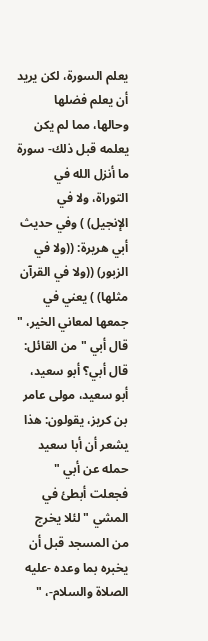يعلم السورة، لكن يريد أن يعلم فضلها وحالها، مما لم يكن يعلمه قبل ذلك- سورة ما أنزل الله في التوراة، ولا في الإنجيل) ) وفي حديث أبي هريرة: ((ولا في الزبور) ((ولا في القرآن مثلها) ) يعني في جمعها لمعاني الخير، " قال أبي " من القائل: قال أبي؟ أبو سعيد، أبو سعيد، مولى عامر بن كريز، يقولون: هذا يشعر أن أبا سعيد حمله عن أبي " فجعلت أبطئ في المشي " لئلا يخرج من المسجد قبل أن يخبره بما وعده -عليه الصلاة والسلام-، "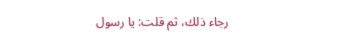رجاء ذلك، ثم قلت: يا رسول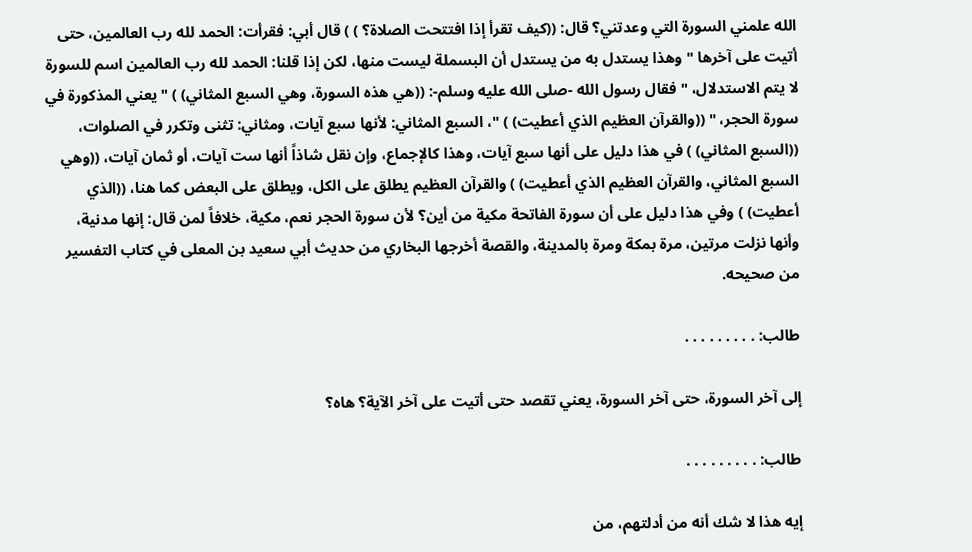الله علمني السورة التي وعدتني؟ قال: ((كيف تقرأ إذا افتتحت الصلاة؟ ) ) قال أبي: فقرأت: الحمد لله رب العالمين، حتى أتيت على آخرها " وهذا يستدل به من يستدل أن البسملة ليست منها، لكن إذا قلنا: الحمد لله رب العالمين اسم للسورة لا يتم الاستدلال، " فقال رسول الله -صلى الله عليه وسلم-: ((هي هذه السورة، وهي السبع المثاني) ) " يعني المذكورة في سورة الحجر، " ((والقرآن العظيم الذي أعطيت) ) "، السبع المثاني: لأنها سبع آيات، ومثاني: تثنى وتكرر في الصلوات، ((السبع المثاني) ) في هذا دليل على أنها سبع آيات، وهذا كالإجماع، وإن نقل شاذاً أنها ست آيات، أو ثمان آيات، ((وهي السبع المثاني، والقرآن العظيم الذي أعطيت) ) والقرآن العظيم يطلق على الكل، ويطلق على البعض كما هنا، ((الذي أعطيت) ) وفي هذا دليل على أن سورة الفاتحة مكية من أين؟ لأن سورة الحجر نعم، مكية، خلافاً لمن قال: إنها مدنية، وأنها نزلت مرتين، مرة بمكة ومرة بالمدينة، والقصة أخرجها البخاري من حديث أبي سعيد بن المعلى في كتاب التفسير من صحيحه.

طالب: . . . . . . . . .

إلى آخر السورة، حتى آخر السورة، يعني تقصد حتى أتيت على آخر الآية؟ هاه؟

طالب: . . . . . . . . .

إيه هذا لا شك أنه من أدلتهم، من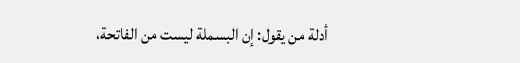أدلة من يقول: إن البسملة ليست من الفاتحة،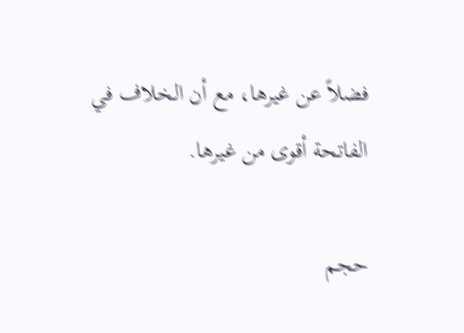فضلاً عن غيرها، مع أن الخلاف في الفاتحة أقوى من غيرها.

حجم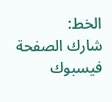الخط:
شارك الصفحة
فيسبوك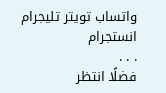واتساب تويتر تليجرام انستجرام
. . .
فضلًا انتظر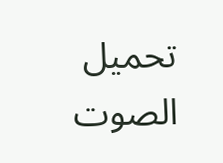تحميل الصوت